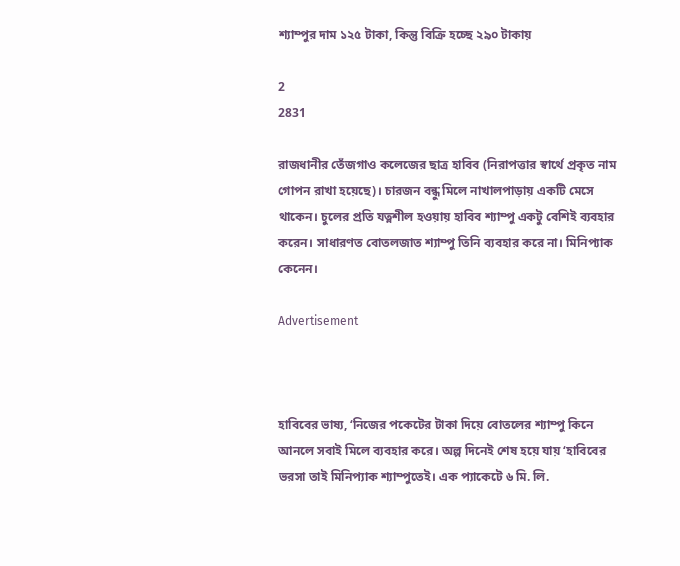শ্যাম্পুর দাম ১২৫ টাকা, কিন্তু বিক্রি হচ্ছে ২৯০ টাকায়

2
2831

রাজধানীর তেঁজগাও কলেজের ছাত্র হাবিব (নিরাপত্তার স্বার্থে প্রকৃত নাম গোপন রাখা হয়েছে)। চারজন বন্ধু মিলে নাখালপাড়ায় একটি মেসে থাকেন। চুলের প্রতি যত্নশীল হওয়ায় হাবিব শ্যাম্পু একটু বেশিই ব্যবহার করেন। সাধারণত বোতলজাত শ্যাম্পু তিনি ব্যবহার করে না। মিনিপ্যাক কেনেন।

Advertisement



হাবিবের ভাষ্য, ‘নিজের পকেটের টাকা দিয়ে বোতলের শ্যাম্পু কিনে আনলে সবাই মিলে ব্যবহার করে। অল্প দিনেই শেষ হয়ে যায় ‘হাবিবের ভরসা তাই মিনিপ্যাক শ্যাম্পুতেই। এক প্যাকেটে ৬ মি. লি.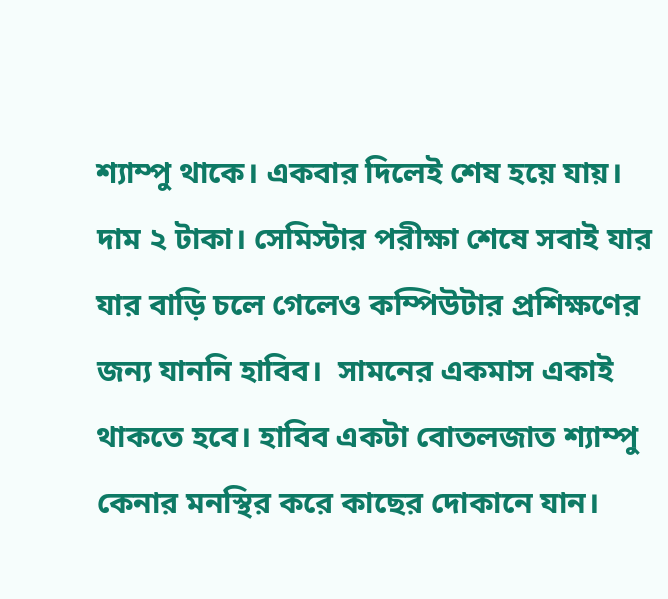শ্যাম্পু থাকে। একবার দিলেই শেষ হয়ে যায়। দাম ২ টাকা। সেমিস্টার পরীক্ষা শেষে সবাই যার যার বাড়ি চলে গেলেও কম্পিউটার প্রশিক্ষণের জন্য যাননি হাবিব।  সামনের একমাস একাই থাকতে হবে। হাবিব একটা বোতলজাত শ্যাম্পু কেনার মনস্থির করে কাছের দোকানে যান।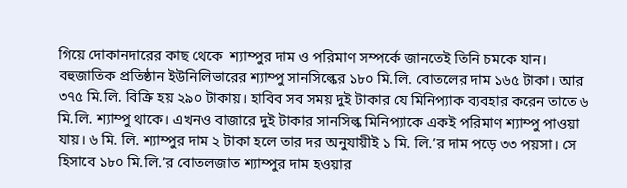গিয়ে দোকানদারের কাছ থেকে  শ্যাম্পুর দাম ও পরিমাণ সম্পর্কে জানতেই তিনি চমকে যান। বহুজাতিক প্রতিষ্ঠান ইউনিলিভারের শ্যাম্পু সানসিল্কের ১৮০ মি.লি. বোতলের দাম ১৬৫ টাকা। আর ৩৭৫ মি.লি. বিক্রি হয় ২৯০ টাকায়। হাবিব সব সময় দুই টাকার যে মিনিপ্যাক ব্যবহার করেন তাতে ৬ মি.লি. শ্যাম্পু থাকে। এখনও বাজারে দুই টাকার সানসিল্ক মিনিপ্যাকে একই পরিমাণ শ্যাম্পু পাওয়া যায়। ৬ মি. লি. শ্যাম্পুর দাম ২ টাকা হলে তার দর অনুযায়ীই ১ মি. লি.’র দাম পড়ে ৩৩ পয়সা। সে হিসাবে ১৮০ মি.লি.’র বোতলজাত শ্যাম্পুর দাম হওয়ার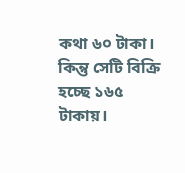কথা ৬০ টাকা। কিন্তু সেটি বিক্রি হচ্ছে ১৬৫ টাকায়।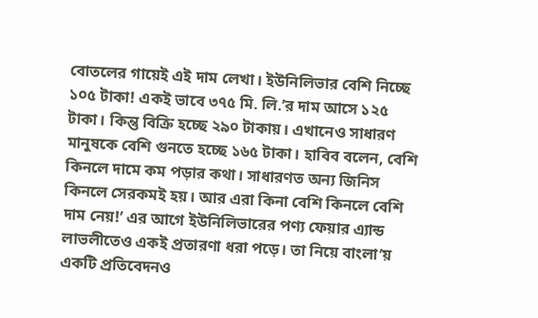বোতলের গায়েই এই দাম লেখা। ইউনিলিভার বেশি নিচ্ছে ১০৫ টাকা! একই ভাবে ৩৭৫ মি. লি.’র দাম আসে ১২৫ টাকা। কিন্তু বিক্রি হচ্ছে ২৯০ টাকায়। এখানেও সাধারণ মানুষকে বেশি গুনতে হচ্ছে ১৬৫ টাকা। হাবিব বলেন, বেশি কিনলে দামে কম পড়ার কথা। সাধারণত অন্য জিনিস কিনলে সেরকমই হয়। আর এরা কিনা বেশি কিনলে বেশি দাম নেয়!’ এর আগে ইউনিলিভারের পণ্য ফেয়ার এ্যান্ড লাভলীতেও একই প্রতারণা ধরা পড়ে। তা নিয়ে বাংলা’য় একটি প্রতিবেদনও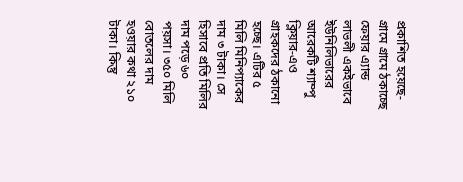প্রকাশিত হয়েছে- গ্রামে গ্রামে ঠকাচ্ছে ফেয়ার এ্যান্ড লাভলী একইভাবে ইউনিলিভারের আরেকটি শ্যাম্পু ক্লিয়ার-এও গ্রাহকদের ঠকানো হচ্ছে। এটির ৫ মিলি মিনিপ্যাকের দাম ৩ টাকা। সে হিসাবে প্রতি মিলির দাম পড়ে ৬০ পয়সা। ৩৫০ মিলি বোতলের দাম হওয়ার কথা ২১০ টাকা। কিন্তু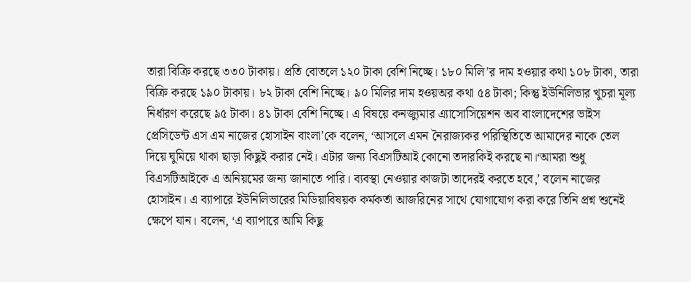তারা বিক্রি করছে ৩৩০ টাকায়। প্রতি বোতলে ১২০ টাকা বেশি নিচ্ছে। ১৮০ মিলি’র দাম হওয়ার কথা ১০৮ টাকা, তারা বিক্রি করছে ১৯০ টাকায়। ৮২ টাকা বেশি নিচ্ছে। ৯০ মিলির দাম হওয়অর কথা ৫৪ টাকা; কিন্তু ইউনিলিভার খুচরা মূল্য নির্ধারণ করেছে ৯৫ টাকা। ৪১ টাকা বেশি নিচ্ছে। এ বিষয়ে কনজ্যুমার এ্যাসোসিয়েশন অব বাংলাদেশের ভাইস প্রেসিডেন্ট এস এম নাজের হোসাইন বাংলা’কে বলেন, ‘আসলে এমন নৈরাজ্যকর পরিস্থিতিতে আমাদের নাকে তেল দিয়ে ঘুমিয়ে থাকা ছাড়া কিছুই করার নেই। এটার জন্য বিএসটিআই কোনো তদারকিই করছে না।‘আমরা শুধু বিএসটিআইকে এ অনিয়মের জন্য জানাতে পারি। ব্যবস্থা নেওয়ার কাজটা তাদেরই করতে হবে,’ বলেন নাজের হোসাইন। এ ব্যাপারে ইউনিলিভারের মিডিয়াবিষয়ক কর্মকর্তা আজরিনের সাথে যোগাযোগ করা করে তিনি প্রশ্ন শুনেই ক্ষেপে যান। বলেন, ‘এ ব্যাপারে আমি কিছু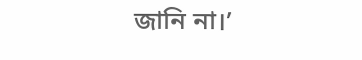জানি না।’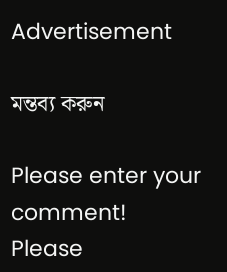Advertisement

মন্তব্য করুন

Please enter your comment!
Please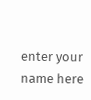enter your name here